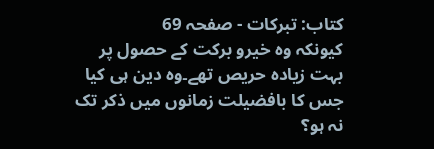کتاب: تبرکات - صفحہ 69
کیونکہ وہ خیرو برکت کے حصول پر بہت زیادہ حریص تھے۔وہ دین ہی کیا جس کا بافضیلت زمانوں میں ذکر تک نہ ہو؟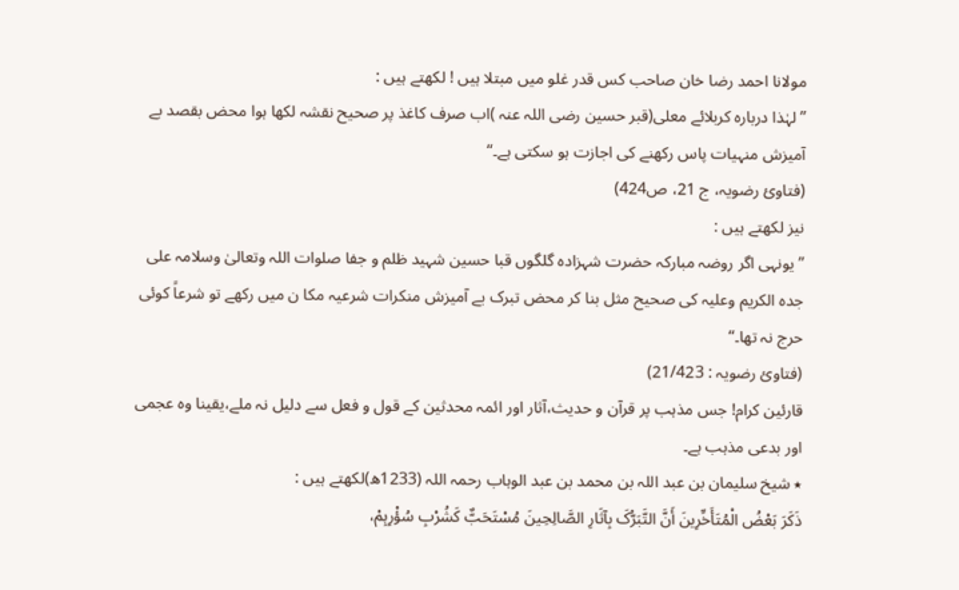مولانا احمد رضا خان صاحب کس قدر غلو میں مبتلا ہیں ! لکھتے ہیں :
’’لہٰذا دربارہ کربلائے معلی(قبر حسین رضی اللہ عنہ )اب صرف کاغذ پر صحیح نقشہ لکھا ہوا محض بقصد بے آمیزش منہیات پاس رکھنے کی اجازت ہو سکتی ہے۔‘‘
(فتاویٔ رضویہ، ج 21، ص424)
نیز لکھتے ہیں :
’’یونہی اگر روضہ مبارکہ حضرت شہزادہ گلگوں قبا حسین شہید ظلم و جفا صلوات اللہ وتعالیٰ وسلامہ علی جدہ الکریم وعلیہ کی صحیح مثل بنا کر محض تبرک بے آمیزش منکرات شرعیہ مکا ن میں رکھے تو شرعاً کوئی حرج نہ تھا۔‘‘
(فتاویٔ رضویہ : 21/423)
قارئین کرام! جس مذہب پر قرآن و حدیث،آثار اور ائمہ محدثین کے قول و فعل سے دلیل نہ ملے،یقینا وہ عجمی اور بدعی مذہب ہے۔
٭ شیخ سلیمان بن عبد اللہ بن محمد بن عبد الوہاب رحمہ اللہ (1233ھ)لکھتے ہیں :
ذَکَرَ بَعْضُ الْمُتَأَخِّرِینَ أَنَّ التَّبَرُّکَ بِآثَارِ الصَّالِحِینَ مُسْتَحَبٌّ کَشُرْبِ سُؤْرِہِمْ،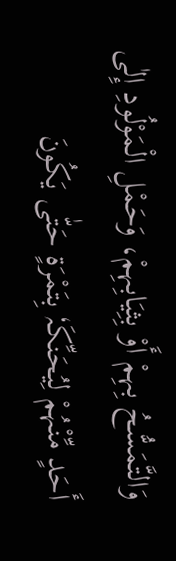وَالتَّمَسُّحُ بِہِمْ أَوْ بِثِیَابِہِمْ، وَحَمْلِ الْمَوْلُودِ إِلٰی أَحَدٍ مِّنْہُمْ لِیُحَنِّکَہٗ بِتَمْرَۃٍ حَتّٰی یَکُونَ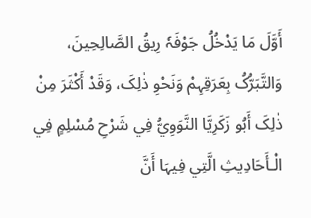أَوَّلَ مَا یَدْخُلُ جَوْفَہٗ رِیقُ الصَّالِحِینَ، وَالتَّبَرُّکُ بِعَرَقِہِمْ وَنَحْوِ ذٰلِکَ، وَقَدْ أَکْثَرَ مِنْ ذٰلِکَ أَبُو زَکَرِیَّا النَّوَوِيُّ فِي شَرْحِ مُسْلِمٍ فِي الْـأَحَادِیثِ الَّتِي فِیہَا أَنَّ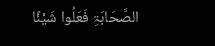الصَّحَابَۃِ فَعَلُوا شَیْئًا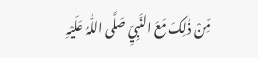مِّنْ ذٰلِکَ مَعَ النَّبِيِّ صَلَّی اللّٰہُ عَلَیْہِ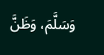وَسَلَّمَ، وَظَنَّ